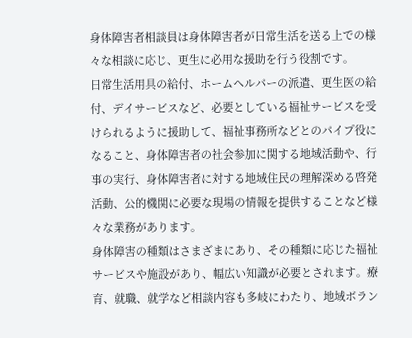身体障害者相談員は身体障害者が日常生活を送る上での様々な相談に応じ、更生に必用な援助を行う役割です。
日常生活用具の給付、ホームヘルパーの派遣、更生医の給付、デイサービスなど、必要としている福祉サービスを受けられるように援助して、福祉事務所などとのパイプ役になること、身体障害者の社会参加に関する地域活動や、行事の実行、身体障害者に対する地域住民の理解深める啓発活動、公的機関に必要な現場の情報を提供することなど様々な業務があります。
身体障害の種類はさまざまにあり、その種類に応じた福祉サービスや施設があり、幅広い知識が必要とされます。療育、就職、就学など相談内容も多岐にわたり、地域ボラン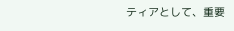ティアとして、重要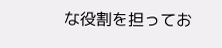な役割を担ってお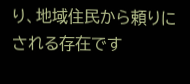り、地域住民から頼りにされる存在です